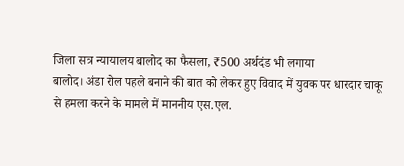जिला सत्र न्यायालय बालोद का फैसला, ₹500 अर्थदंड भी लगाया
बालोद। अंडा रोल पहले बनाने की बात को लेकर हुए विवाद में युवक पर धारदार चाकू से हमला करने के मामले में माननीय एस.एल.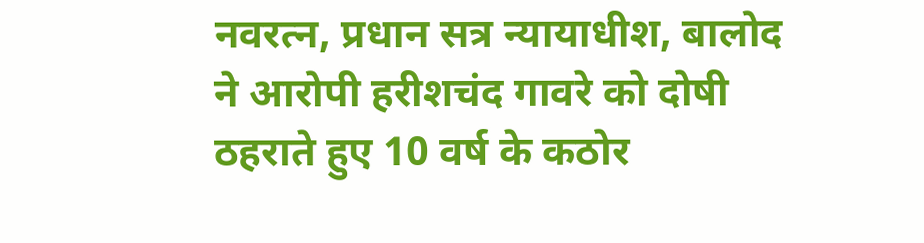नवरत्न, प्रधान सत्र न्यायाधीश, बालोद ने आरोपी हरीशचंद गावरे को दोषी ठहराते हुए 10 वर्ष के कठोर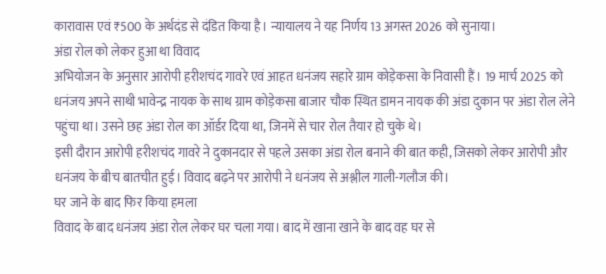कारावास एवं ₹500 के अर्थदंड से दंडित किया है। न्यायालय ने यह निर्णय 13 अगस्त 2026 को सुनाया।
अंडा रोल को लेकर हुआ था विवाद
अभियोजन के अनुसार आरोपी हरीशचंद गावरे एवं आहत धनंजय सहारे ग्राम कोड़ेकसा के निवासी हैं। 19 मार्च 2025 को धनंजय अपने साथी भावेन्द्र नायक के साथ ग्राम कोड़ेकसा बाजार चौक स्थित डामन नायक की अंडा दुकान पर अंडा रोल लेने पहुंचा था। उसने छह अंडा रोल का ऑर्डर दिया था, जिनमें से चार रोल तैयार हो चुके थे।
इसी दौरान आरोपी हरीशचंद गावरे ने दुकानदार से पहले उसका अंडा रोल बनाने की बात कही, जिसको लेकर आरोपी और धनंजय के बीच बातचीत हुई। विवाद बढ़ने पर आरोपी ने धनंजय से अश्लील गाली-गलौज की।
घर जाने के बाद फिर किया हमला
विवाद के बाद धनंजय अंडा रोल लेकर घर चला गया। बाद में खाना खाने के बाद वह घर से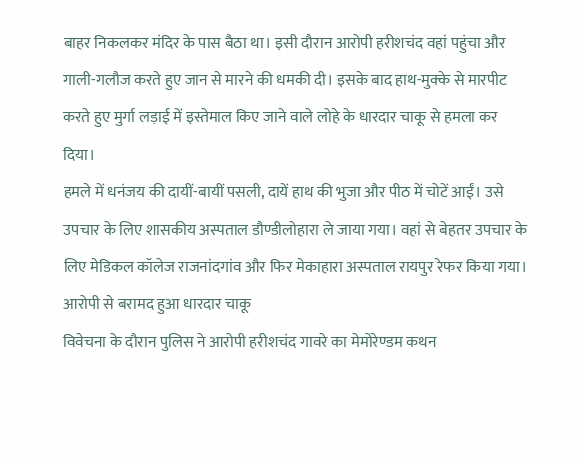बाहर निकलकर मंदिर के पास बैठा था। इसी दौरान आरोपी हरीशचंद वहां पहुंचा और गाली-गलौज करते हुए जान से मारने की धमकी दी। इसके बाद हाथ-मुक्के से मारपीट करते हुए मुर्गा लड़ाई में इस्तेमाल किए जाने वाले लोहे के धारदार चाकू से हमला कर दिया।
हमले में धनंजय की दायीं-बायीं पसली, दायें हाथ की भुजा और पीठ में चोटें आईं। उसे उपचार के लिए शासकीय अस्पताल डौण्डीलोहारा ले जाया गया। वहां से बेहतर उपचार के लिए मेडिकल कॉलेज राजनांदगांव और फिर मेकाहारा अस्पताल रायपुर रेफर किया गया।
आरोपी से बरामद हुआ धारदार चाकू
विवेचना के दौरान पुलिस ने आरोपी हरीशचंद गावरे का मेमोरेण्डम कथन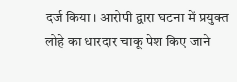दर्ज किया। आरोपी द्वारा घटना में प्रयुक्त लोहे का धारदार चाकू पेश किए जाने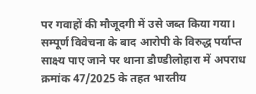पर गवाहों की मौजूदगी में उसे जब्त किया गया।
सम्पूर्ण विवेचना के बाद आरोपी के विरुद्ध पर्याप्त साक्ष्य पाए जाने पर थाना डौण्डीलोहारा में अपराध क्रमांक 47/2025 के तहत भारतीय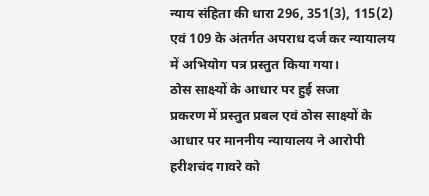न्याय संहिता की धारा 296, 351(3), 115(2) एवं 109 के अंतर्गत अपराध दर्ज कर न्यायालय में अभियोग पत्र प्रस्तुत किया गया।
ठोस साक्ष्यों के आधार पर हुई सजा
प्रकरण में प्रस्तुत प्रबल एवं ठोस साक्ष्यों के आधार पर माननीय न्यायालय ने आरोपी हरीशचंद गावरे को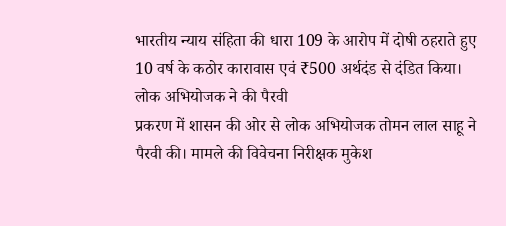भारतीय न्याय संहिता की धारा 109 के आरोप में दोषी ठहराते हुए 10 वर्ष के कठोर कारावास एवं ₹500 अर्थदंड से दंडित किया।
लोक अभियोजक ने की पैरवी
प्रकरण में शासन की ओर से लोक अभियोजक तोमन लाल साहू ने पैरवी की। मामले की विवेचना निरीक्षक मुकेश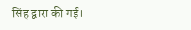सिंह द्वारा की गई।